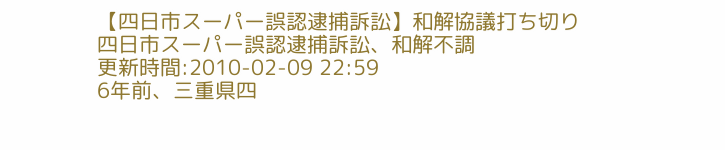【四日市スーパー誤認逮捕訴訟】和解協議打ち切り
四日市スーパー誤認逮捕訴訟、和解不調
更新時間:2010-02-09 22:59
6年前、三重県四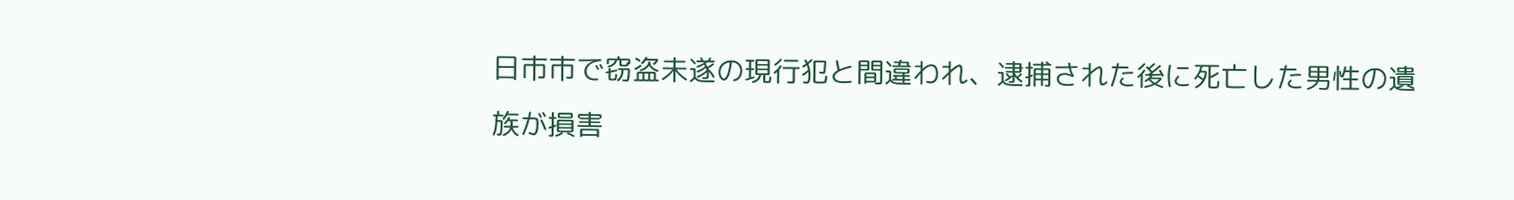日市市で窃盗未遂の現行犯と間違われ、逮捕された後に死亡した男性の遺族が損害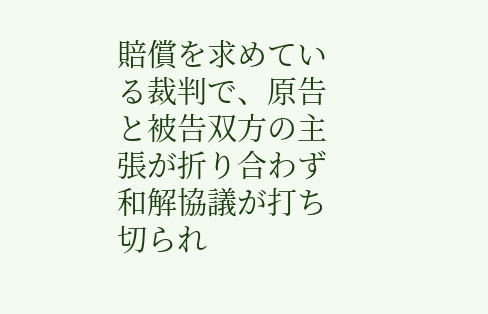賠償を求めている裁判で、原告と被告双方の主張が折り合わず和解協議が打ち切られ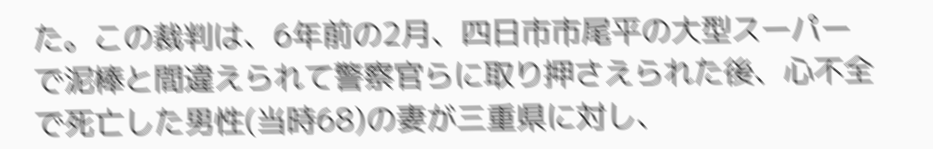た。この裁判は、6年前の2月、四日市市尾平の大型スーパーで泥棒と間違えられて警察官らに取り押さえられた後、心不全で死亡した男性(当時68)の妻が三重県に対し、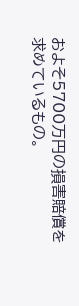およそ5700万円の損害賠償を求めているもの。